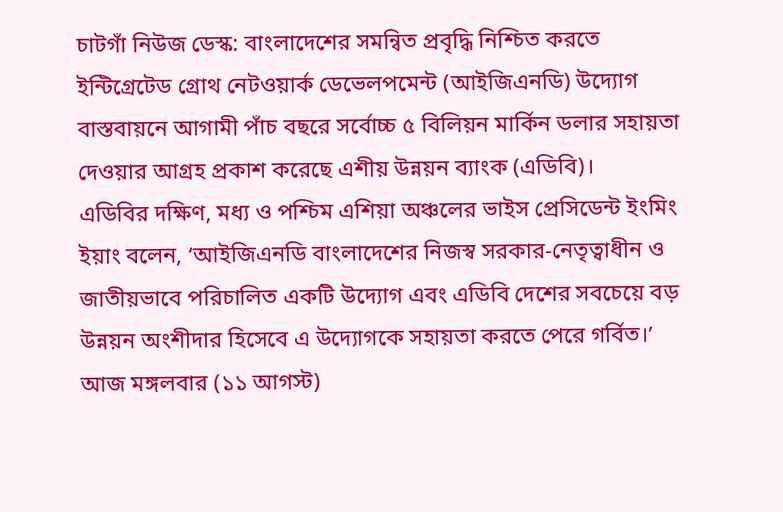চাটগাঁ নিউজ ডেস্ক: বাংলাদেশের সমন্বিত প্রবৃদ্ধি নিশ্চিত করতে ইন্টিগ্রেটেড গ্রোথ নেটওয়ার্ক ডেভেলপমেন্ট (আইজিএনডি) উদ্যোগ বাস্তবায়নে আগামী পাঁচ বছরে সর্বোচ্চ ৫ বিলিয়ন মার্কিন ডলার সহায়তা দেওয়ার আগ্রহ প্রকাশ করেছে এশীয় উন্নয়ন ব্যাংক (এডিবি)।
এডিবির দক্ষিণ, মধ্য ও পশ্চিম এশিয়া অঞ্চলের ভাইস প্রেসিডেন্ট ইংমিং ইয়াং বলেন, ‘আইজিএনডি বাংলাদেশের নিজস্ব সরকার-নেতৃত্বাধীন ও জাতীয়ভাবে পরিচালিত একটি উদ্যোগ এবং এডিবি দেশের সবচেয়ে বড় উন্নয়ন অংশীদার হিসেবে এ উদ্যোগকে সহায়তা করতে পেরে গর্বিত।’
আজ মঙ্গলবার (১১ আগস্ট)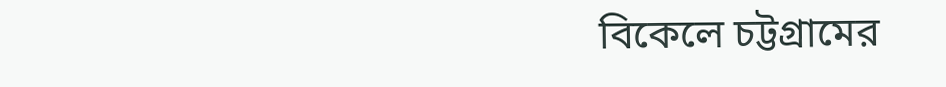বিকেলে চট্টগ্রামের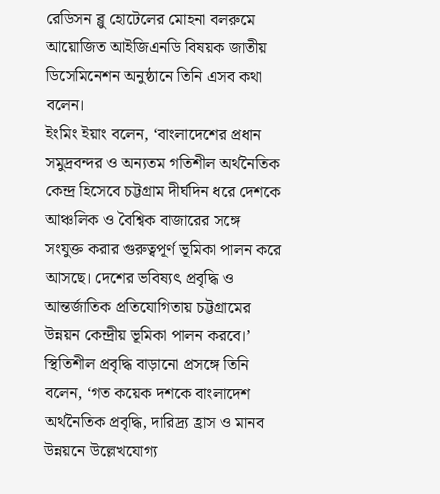রেডিসন ব্লু হোটেলের মোহনা বলরুমে আয়োজিত আইজিএনডি বিষয়ক জাতীয় ডিসেমিনেশন অনুষ্ঠানে তিনি এসব কথা বলেন।
ইংমিং ইয়াং বলেন, ‘বাংলাদেশের প্রধান সমুদ্রবন্দর ও অন্যতম গতিশীল অর্থনৈতিক কেন্দ্র হিসেবে চট্টগ্রাম দীর্ঘদিন ধরে দেশকে আঞ্চলিক ও বৈশ্বিক বাজারের সঙ্গে সংযুক্ত করার গুরুত্বপূর্ণ ভূমিকা পালন করে আসছে। দেশের ভবিষ্যৎ প্রবৃদ্ধি ও আন্তর্জাতিক প্রতিযোগিতায় চট্টগ্রামের উন্নয়ন কেন্দ্রীয় ভূমিকা পালন করবে।’
স্থিতিশীল প্রবৃদ্ধি বাড়ানো প্রসঙ্গে তিনি বলেন, ‘গত কয়েক দশকে বাংলাদেশ অর্থনৈতিক প্রবৃদ্ধি, দারিদ্র্য হ্রাস ও মানব উন্নয়নে উল্লেখযোগ্য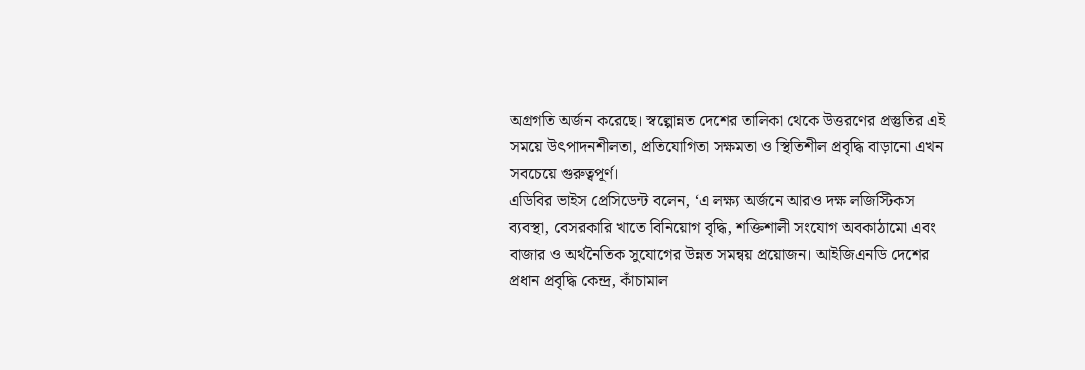অগ্রগতি অর্জন করেছে। স্বল্পোন্নত দেশের তালিকা থেকে উত্তরণের প্রস্তুতির এই সময়ে উৎপাদনশীলতা, প্রতিযোগিতা সক্ষমতা ও স্থিতিশীল প্রবৃদ্ধি বাড়ানো এখন সবচেয়ে গুরুত্বপূর্ণ।
এডিবির ভাইস প্রেসিডেন্ট বলেন, ‘এ লক্ষ্য অর্জনে আরও দক্ষ লজিস্টিকস ব্যবস্থা, বেসরকারি খাতে বিনিয়োগ বৃদ্ধি, শক্তিশালী সংযোগ অবকাঠামো এবং বাজার ও অর্থনৈতিক সুযোগের উন্নত সমন্বয় প্রয়োজন। আইজিএনডি দেশের প্রধান প্রবৃদ্ধি কেন্দ্র, কাঁচামাল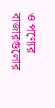ও পণ্যের বাজারগুলোর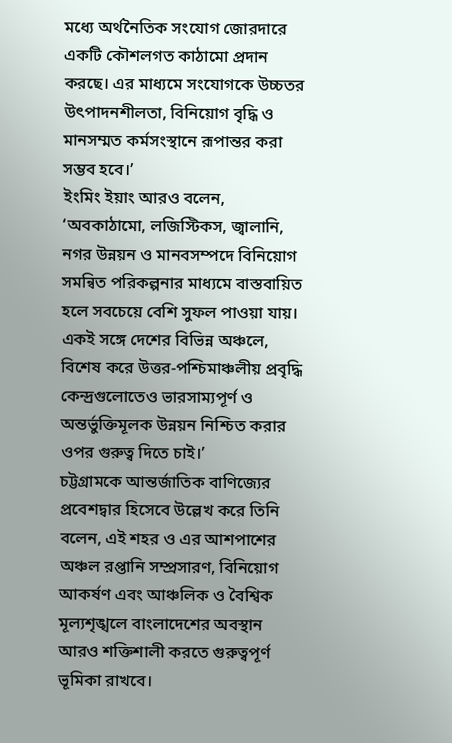মধ্যে অর্থনৈতিক সংযোগ জোরদারে একটি কৌশলগত কাঠামো প্রদান করছে। এর মাধ্যমে সংযোগকে উচ্চতর উৎপাদনশীলতা, বিনিয়োগ বৃদ্ধি ও মানসম্মত কর্মসংস্থানে রূপান্তর করা সম্ভব হবে।’
ইংমিং ইয়াং আরও বলেন, ‘অবকাঠামো, লজিস্টিকস, জ্বালানি, নগর উন্নয়ন ও মানবসম্পদে বিনিয়োগ সমন্বিত পরিকল্পনার মাধ্যমে বাস্তবায়িত হলে সবচেয়ে বেশি সুফল পাওয়া যায়। একই সঙ্গে দেশের বিভিন্ন অঞ্চলে, বিশেষ করে উত্তর-পশ্চিমাঞ্চলীয় প্রবৃদ্ধি কেন্দ্রগুলোতেও ভারসাম্যপূর্ণ ও অন্তর্ভুক্তিমূলক উন্নয়ন নিশ্চিত করার ওপর গুরুত্ব দিতে চাই।’
চট্টগ্রামকে আন্তর্জাতিক বাণিজ্যের প্রবেশদ্বার হিসেবে উল্লেখ করে তিনি বলেন, এই শহর ও এর আশপাশের অঞ্চল রপ্তানি সম্প্রসারণ, বিনিয়োগ আকর্ষণ এবং আঞ্চলিক ও বৈশ্বিক মূল্যশৃঙ্খলে বাংলাদেশের অবস্থান আরও শক্তিশালী করতে গুরুত্বপূর্ণ ভূমিকা রাখবে।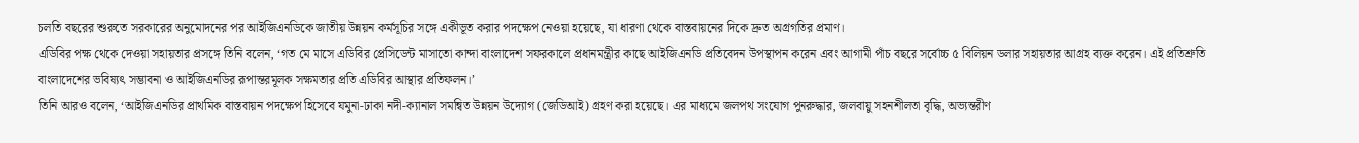চলতি বছরের শুরুতে সরকারের অনুমোদনের পর আইজিএনডিকে জাতীয় উন্নয়ন কর্মসূচির সঙ্গে একীভূত করার পদক্ষেপ নেওয়া হয়েছে, যা ধারণা থেকে বাস্তবায়নের দিকে দ্রুত অগ্রগতির প্রমাণ।
এডিবির পক্ষ থেকে দেওয়া সহায়তার প্রসঙ্গে তিনি বলেন, ‘গত মে মাসে এডিবির প্রেসিডেন্ট মাসাতো কান্দা বাংলাদেশ সফরকালে প্রধানমন্ত্রীর কাছে আইজিএনডি প্রতিবেদন উপস্থাপন করেন এবং আগামী পাঁচ বছরে সর্বোচ্চ ৫ বিলিয়ন ডলার সহায়তার আগ্রহ ব্যক্ত করেন। এই প্রতিশ্রুতি বাংলাদেশের ভবিষ্যৎ সম্ভাবনা ও আইজিএনডির রূপান্তরমূলক সক্ষমতার প্রতি এডিবির আস্থার প্রতিফলন।’
তিনি আরও বলেন, ‘আইজিএনডির প্রাথমিক বাস্তবায়ন পদক্ষেপ হিসেবে যমুনা-ঢাকা নদী-ক্যানাল সমন্বিত উন্নয়ন উদ্যোগ (জেডিআই) গ্রহণ করা হয়েছে। এর মাধ্যমে জলপথ সংযোগ পুনরুদ্ধার, জলবায়ু সহনশীলতা বৃদ্ধি, অভ্যন্তরীণ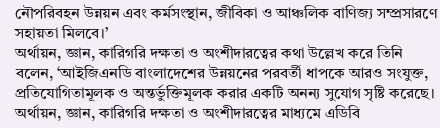নৌপরিবহন উন্নয়ন এবং কর্মসংস্থান, জীবিকা ও আঞ্চলিক বাণিজ্য সম্প্রসারণে সহায়তা মিলবে।’
অর্থায়ন, জ্ঞান, কারিগরি দক্ষতা ও অংশীদারত্বের কথা উল্লেখ করে তিনি বলেন, ‘আইজিএনডি বাংলাদেশের উন্নয়নের পরবর্তী ধাপকে আরও সংযুক্ত, প্রতিযোগিতামূলক ও অন্তর্ভুক্তিমূলক করার একটি অনন্য সুযোগ সৃষ্টি করেছে। অর্থায়ন, জ্ঞান, কারিগরি দক্ষতা ও অংশীদারত্বের মাধ্যমে এডিবি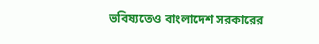ভবিষ্যতেও বাংলাদেশ সরকারের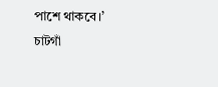পাশে থাকবে।’
চাটগাঁ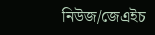নিউজ/জেএইচ